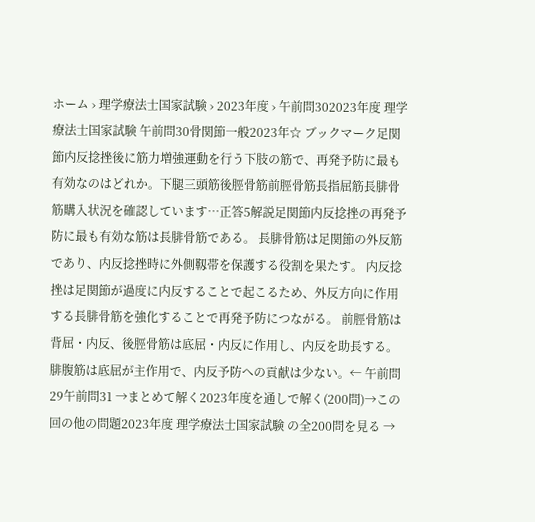ホーム › 理学療法士国家試験 › 2023年度 › 午前問302023年度 理学療法士国家試験 午前問30骨関節一般2023年☆ ブックマーク足関節内反捻挫後に筋力増強運動を行う下肢の筋で、再発予防に最も有効なのはどれか。下腿三頭筋後脛骨筋前脛骨筋長指屈筋長腓骨筋購入状況を確認しています…正答5解説足関節内反捻挫の再発予防に最も有効な筋は長腓骨筋である。 長腓骨筋は足関節の外反筋であり、内反捻挫時に外側靱帯を保護する役割を果たす。 内反捻挫は足関節が過度に内反することで起こるため、外反方向に作用する長腓骨筋を強化することで再発予防につながる。 前脛骨筋は背屈・内反、後脛骨筋は底屈・内反に作用し、内反を助長する。 腓腹筋は底屈が主作用で、内反予防への貢献は少ない。← 午前問29午前問31 →まとめて解く2023年度を通しで解く(200問)→この回の他の問題2023年度 理学療法士国家試験 の全200問を見る →